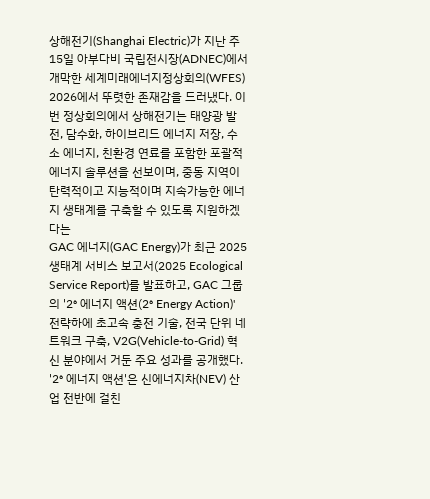상해전기(Shanghai Electric)가 지난 주 15일 아부다비 국립전시장(ADNEC)에서 개막한 세계미래에너지정상회의(WFES) 2026에서 뚜렷한 존재감을 드러냈다. 이번 정상회의에서 상해전기는 태양광 발전, 담수화, 하이브리드 에너지 저장, 수소 에너지, 친환경 연료를 포함한 포괄적 에너지 솔루션을 선보이며, 중동 지역이 탄력적이고 지능적이며 지속가능한 에너지 생태계를 구축할 수 있도록 지원하겠다는
GAC 에너지(GAC Energy)가 최근 2025 생태계 서비스 보고서(2025 Ecological Service Report)를 발표하고, GAC 그룹의 '2⁶ 에너지 액션(2⁶ Energy Action)' 전략하에 초고속 충전 기술, 전국 단위 네트워크 구축, V2G(Vehicle-to-Grid) 혁신 분야에서 거둔 주요 성과를 공개했다.
'2⁶ 에너지 액션'은 신에너지차(NEV) 산업 전반에 걸친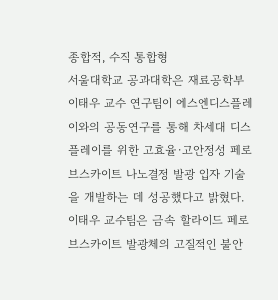종합적, 수직 통합형
서울대학교 공과대학은 재료공학부 이태우 교수 연구팀이 에스엔디스플레이와의 공동연구를 통해 차세대 디스플레이를 위한 고효율·고안정성 페로브스카이트 나노결정 발광 입자 기술을 개발하는 데 성공했다고 밝혔다.
이태우 교수팀은 금속 할라이드 페로브스카이트 발광체의 고질적인 불안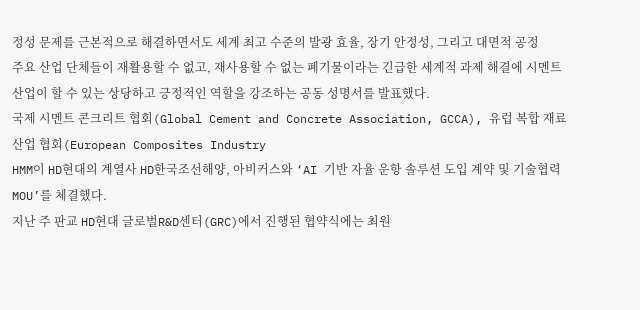정성 문제를 근본적으로 해결하면서도 세계 최고 수준의 발광 효율, 장기 안정성, 그리고 대면적 공정
주요 산업 단체들이 재활용할 수 없고, 재사용할 수 없는 폐기물이라는 긴급한 세계적 과제 해결에 시멘트 산업이 할 수 있는 상당하고 긍정적인 역할을 강조하는 공동 성명서를 발표했다.
국제 시멘트 콘크리트 협회(Global Cement and Concrete Association, GCCA), 유럽 복합 재료 산업 협회(European Composites Industry
HMM이 HD현대의 계열사 HD한국조선해양, 아비커스와 ‘AI 기반 자율 운항 솔루션 도입 계약 및 기술협력 MOU’를 체결했다.
지난 주 판교 HD현대 글로벌R&D센터(GRC)에서 진행된 협약식에는 최원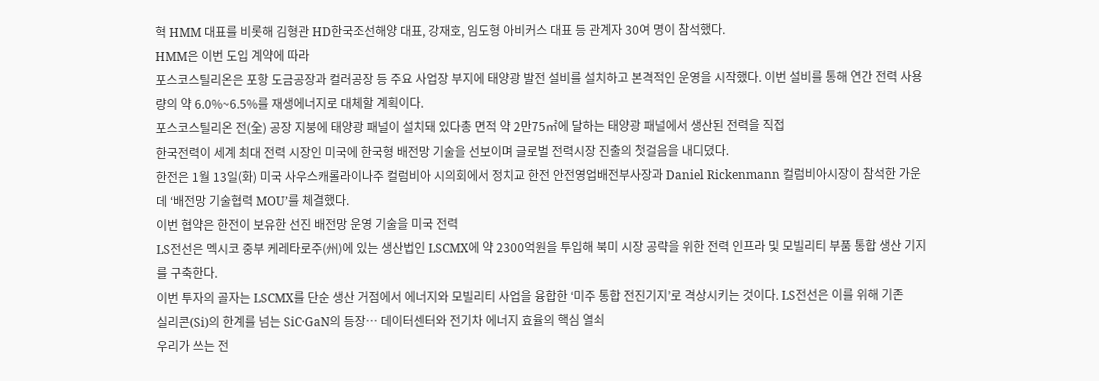혁 HMM 대표를 비롯해 김형관 HD한국조선해양 대표, 강재호, 임도형 아비커스 대표 등 관계자 30여 명이 참석했다.
HMM은 이번 도입 계약에 따라
포스코스틸리온은 포항 도금공장과 컬러공장 등 주요 사업장 부지에 태양광 발전 설비를 설치하고 본격적인 운영을 시작했다. 이번 설비를 통해 연간 전력 사용량의 약 6.0%~6.5%를 재생에너지로 대체할 계획이다.
포스코스틸리온 전(全) 공장 지붕에 태양광 패널이 설치돼 있다총 면적 약 2만75㎡에 달하는 태양광 패널에서 생산된 전력을 직접
한국전력이 세계 최대 전력 시장인 미국에 한국형 배전망 기술을 선보이며 글로벌 전력시장 진출의 첫걸음을 내디뎠다.
한전은 1월 13일(화) 미국 사우스캐롤라이나주 컬럼비아 시의회에서 정치교 한전 안전영업배전부사장과 Daniel Rickenmann 컬럼비아시장이 참석한 가운데 ‘배전망 기술협력 MOU’를 체결했다.
이번 협약은 한전이 보유한 선진 배전망 운영 기술을 미국 전력
LS전선은 멕시코 중부 케레타로주(州)에 있는 생산법인 LSCMX에 약 2300억원을 투입해 북미 시장 공략을 위한 전력 인프라 및 모빌리티 부품 통합 생산 기지를 구축한다.
이번 투자의 골자는 LSCMX를 단순 생산 거점에서 에너지와 모빌리티 사업을 융합한 ‘미주 통합 전진기지’로 격상시키는 것이다. LS전선은 이를 위해 기존
실리콘(Si)의 한계를 넘는 SiC·GaN의 등장… 데이터센터와 전기차 에너지 효율의 핵심 열쇠
우리가 쓰는 전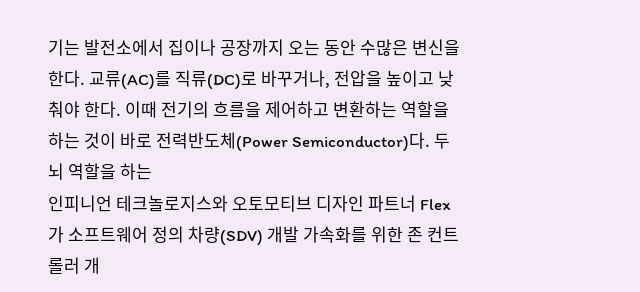기는 발전소에서 집이나 공장까지 오는 동안 수많은 변신을 한다. 교류(AC)를 직류(DC)로 바꾸거나, 전압을 높이고 낮춰야 한다. 이때 전기의 흐름을 제어하고 변환하는 역할을 하는 것이 바로 전력반도체(Power Semiconductor)다. 두뇌 역할을 하는
인피니언 테크놀로지스와 오토모티브 디자인 파트너 Flex가 소프트웨어 정의 차량(SDV) 개발 가속화를 위한 존 컨트롤러 개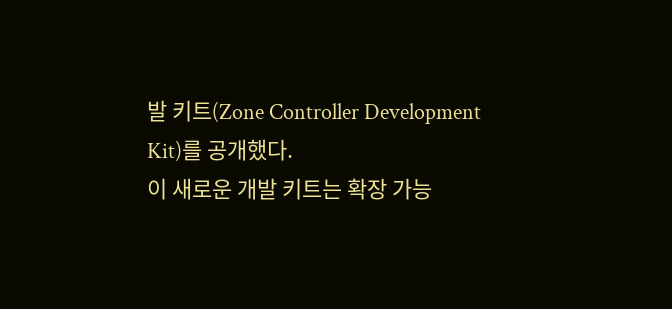발 키트(Zone Controller Development Kit)를 공개했다.
이 새로운 개발 키트는 확장 가능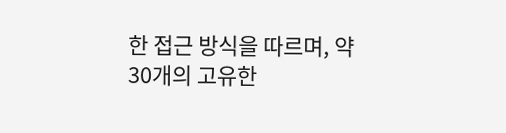한 접근 방식을 따르며, 약 30개의 고유한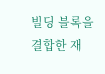빌딩 블록을 결합한 재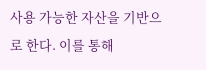사용 가능한 자산을 기반으로 한다. 이를 통해